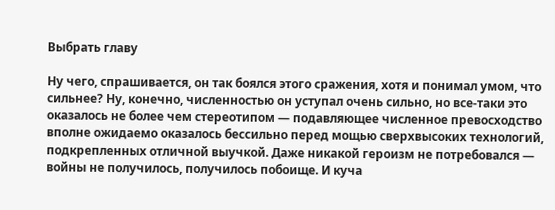Выбрать главу

Ну чего, спрашивается, он так боялся этого сражения, хотя и понимал умом, что сильнее? Ну, конечно, численностью он уступал очень сильно, но все-таки это оказалось не более чем стереотипом — подавляющее численное превосходство вполне ожидаемо оказалось бессильно перед мощью сверхвысоких технологий, подкрепленных отличной выучкой. Даже никакой героизм не потребовался — войны не получилось, получилось побоище. И куча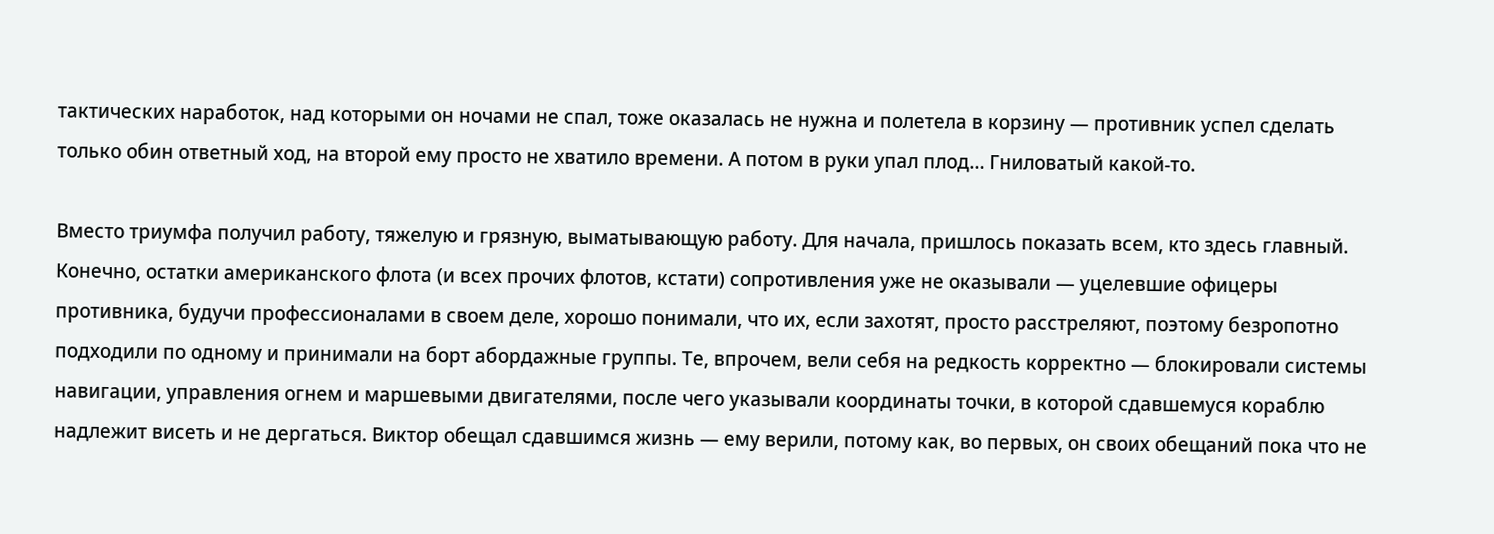тактических наработок, над которыми он ночами не спал, тоже оказалась не нужна и полетела в корзину — противник успел сделать только обин ответный ход, на второй ему просто не хватило времени. А потом в руки упал плод… Гниловатый какой-то.

Вместо триумфа получил работу, тяжелую и грязную, выматывающую работу. Для начала, пришлось показать всем, кто здесь главный. Конечно, остатки американского флота (и всех прочих флотов, кстати) сопротивления уже не оказывали — уцелевшие офицеры противника, будучи профессионалами в своем деле, хорошо понимали, что их, если захотят, просто расстреляют, поэтому безропотно подходили по одному и принимали на борт абордажные группы. Те, впрочем, вели себя на редкость корректно — блокировали системы навигации, управления огнем и маршевыми двигателями, после чего указывали координаты точки, в которой сдавшемуся кораблю надлежит висеть и не дергаться. Виктор обещал сдавшимся жизнь — ему верили, потому как, во первых, он своих обещаний пока что не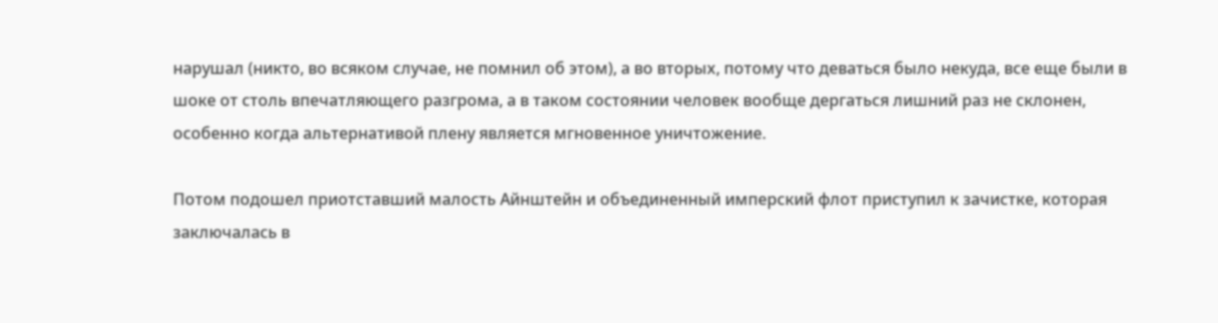нарушал (никто, во всяком случае, не помнил об этом), а во вторых, потому что деваться было некуда, все еще были в шоке от столь впечатляющего разгрома, а в таком состоянии человек вообще дергаться лишний раз не склонен, особенно когда альтернативой плену является мгновенное уничтожение.

Потом подошел приотставший малость Айнштейн и объединенный имперский флот приступил к зачистке, которая заключалась в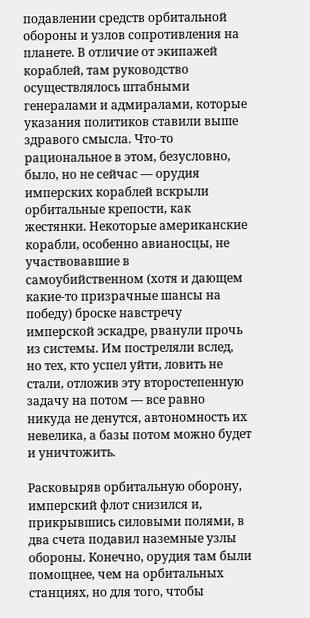подавлении средств орбитальной обороны и узлов сопротивления на планете. В отличие от экипажей кораблей, там руководство осуществлялось штабными генералами и адмиралами, которые указания политиков ставили выше здравого смысла. Что-то рациональное в этом, безусловно, было, но не сейчас — орудия имперских кораблей вскрыли орбитальные крепости, как жестянки. Некоторые американские корабли, особенно авианосцы, не участвовавшие в самоубийственном (хотя и дающем какие-то призрачные шансы на победу) броске навстречу имперской эскадре, рванули прочь из системы. Им постреляли вслед, но тех, кто успел уйти, ловить не стали, отложив эту второстепенную задачу на потом — все равно никуда не денутся, автономность их невелика, а базы потом можно будет и уничтожить.

Расковыряв орбитальную оборону, имперский флот снизился и, прикрывшись силовыми полями, в два счета подавил наземные узлы обороны. Конечно, орудия там были помощнее, чем на орбитальных станциях, но для того, чтобы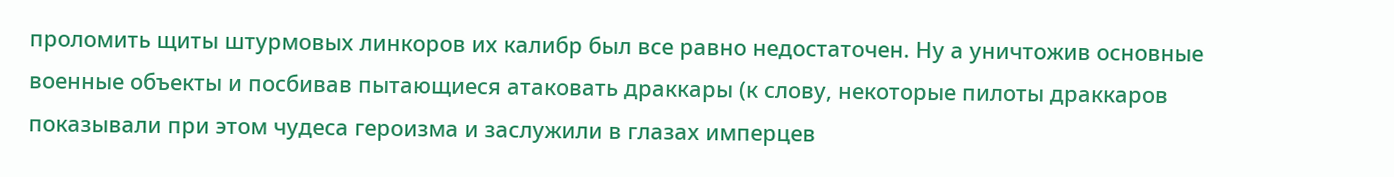проломить щиты штурмовых линкоров их калибр был все равно недостаточен. Ну а уничтожив основные военные объекты и посбивав пытающиеся атаковать драккары (к слову, некоторые пилоты драккаров показывали при этом чудеса героизма и заслужили в глазах имперцев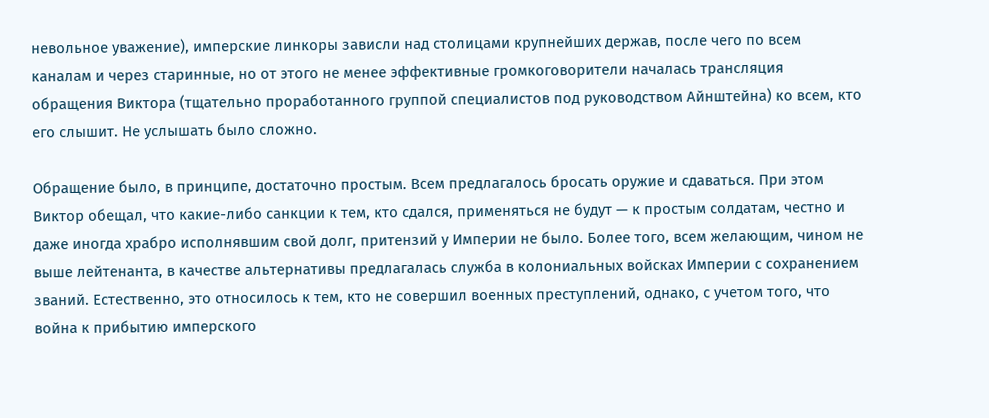невольное уважение), имперские линкоры зависли над столицами крупнейших держав, после чего по всем каналам и через старинные, но от этого не менее эффективные громкоговорители началась трансляция обращения Виктора (тщательно проработанного группой специалистов под руководством Айнштейна) ко всем, кто его слышит. Не услышать было сложно.

Обращение было, в принципе, достаточно простым. Всем предлагалось бросать оружие и сдаваться. При этом Виктор обещал, что какие-либо санкции к тем, кто сдался, применяться не будут — к простым солдатам, честно и даже иногда храбро исполнявшим свой долг, притензий у Империи не было. Более того, всем желающим, чином не выше лейтенанта, в качестве альтернативы предлагалась служба в колониальных войсках Империи с сохранением званий. Естественно, это относилось к тем, кто не совершил военных преступлений, однако, с учетом того, что война к прибытию имперского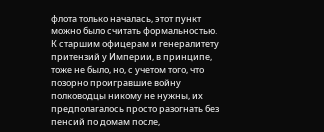флота только началась, этот пункт можно было считать формальностью. К старшим офицерам и генералитету притензий у Империи, в принципе, тоже не было, но, с учетом того, что позорно проигравшие войну полководцы никому не нужны, их предполагалось просто разогнать без пенсий по домам после,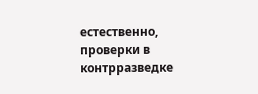естественно, проверки в контрразведке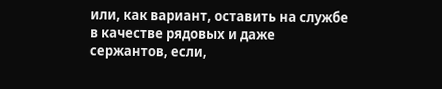или, как вариант, оставить на службе в качестве рядовых и даже сержантов, если,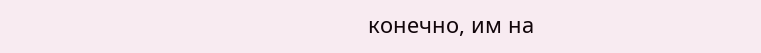конечно, им на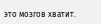это мозгов хватит.